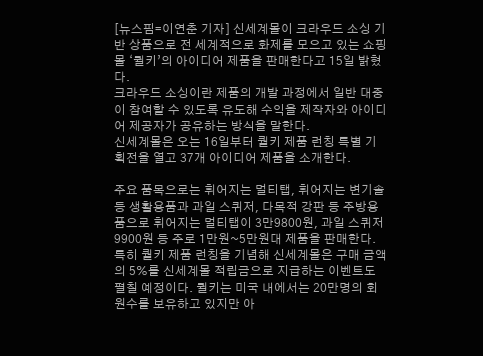[뉴스핌=이연춘 기자] 신세계몰이 크라우드 소싱 기반 상품으로 전 세계적으로 화제를 모으고 있는 쇼핑몰 ‘퀼키’의 아이디어 제품을 판매한다고 15일 밝혔다.
크라우드 소싱이란 제품의 개발 과정에서 일반 대중이 참여할 수 있도록 유도해 수익을 제작자와 아이디어 제공자가 공유하는 방식을 말한다.
신세계몰은 오는 16일부터 퀄키 제품 런칭 특별 기획전을 열고 37개 아이디어 제품을 소개한다.

주요 품목으로는 휘어지는 멀티탭, 휘어지는 변기솔 등 생활용품과 과일 스퀴저, 다목적 강판 등 주방용품으로 휘어지는 멀티탭이 3만9800원, 과일 스퀴저 9900원 등 주로 1만원~5만원대 제품을 판매한다.
특히 퀄키 제품 런칭을 기념해 신세계몰은 구매 금액의 5%를 신세계몰 적립금으로 지급하는 이벤트도 펼칠 예정이다. 퀼키는 미국 내에서는 20만명의 회원수를 보유하고 있지만 아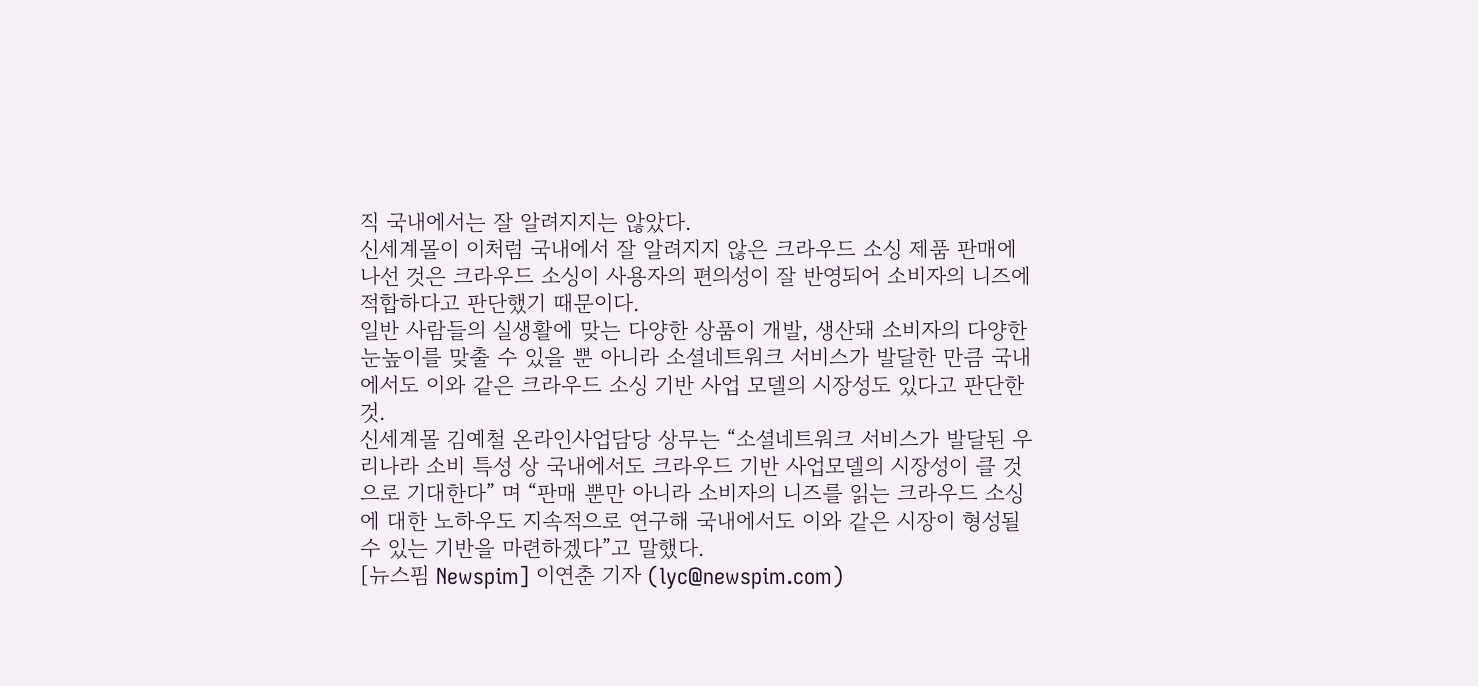직 국내에서는 잘 알려지지는 않았다.
신세계몰이 이처럼 국내에서 잘 알려지지 않은 크라우드 소싱 제품 판매에 나선 것은 크라우드 소싱이 사용자의 편의성이 잘 반영되어 소비자의 니즈에 적합하다고 판단했기 때문이다.
일반 사람들의 실생활에 맞는 다양한 상품이 개발, 생산돼 소비자의 다양한 눈높이를 맞출 수 있을 뿐 아니라 소셜네트워크 서비스가 발달한 만큼 국내에서도 이와 같은 크라우드 소싱 기반 사업 모델의 시장성도 있다고 판단한 것.
신세계몰 김예철 온라인사업담당 상무는 “소셜네트워크 서비스가 발달된 우리나라 소비 특성 상 국내에서도 크라우드 기반 사업모델의 시장성이 클 것으로 기대한다” 며 “판매 뿐만 아니라 소비자의 니즈를 읽는 크라우드 소싱에 대한 노하우도 지속적으로 연구해 국내에서도 이와 같은 시장이 형성될 수 있는 기반을 마련하겠다”고 말했다.
[뉴스핌 Newspim] 이연춘 기자 (lyc@newspim.com)